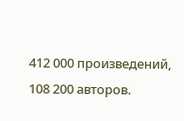412 000 произведений, 108 200 авторов.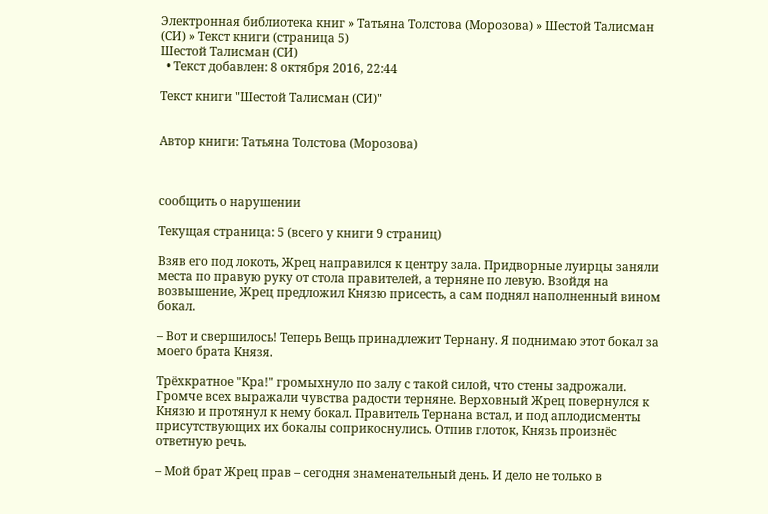Электронная библиотека книг » Татьяна Толстова (Морозова) » Шестой Талисман (СИ) » Текст книги (страница 5)
Шестой Талисман (СИ)
  • Текст добавлен: 8 октября 2016, 22:44

Текст книги "Шестой Талисман (СИ)"


Автор книги: Татьяна Толстова (Морозова)



сообщить о нарушении

Текущая страница: 5 (всего у книги 9 страниц)

Взяв его под локоть, Жрец направился к центру зала. Придворные луирцы заняли места по правую руку от стола правителей, а терняне по левую. Взойдя на возвышение, Жрец предложил Князю присесть, а сам поднял наполненный вином бокал.

– Вот и свершилось! Теперь Вещь принадлежит Тернану. Я поднимаю этот бокал за моего брата Князя.

Трёхкратное "Кра!" громыхнуло по залу с такой силой, что стены задрожали. Громче всех выражали чувства радости терняне. Верховный Жрец повернулся к Князю и протянул к нему бокал. Правитель Тернана встал, и под аплодисменты присутствующих их бокалы соприкоснулись. Отпив глоток, Князь произнёс ответную речь.

– Мой брат Жрец прав – сегодня знаменательный день. И дело не только в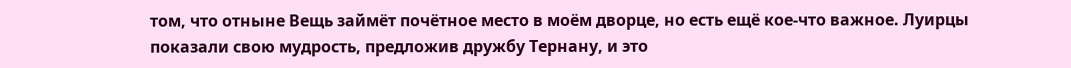том, что отныне Вещь займёт почётное место в моём дворце, но есть ещё кое-что важное. Луирцы показали свою мудрость, предложив дружбу Тернану, и это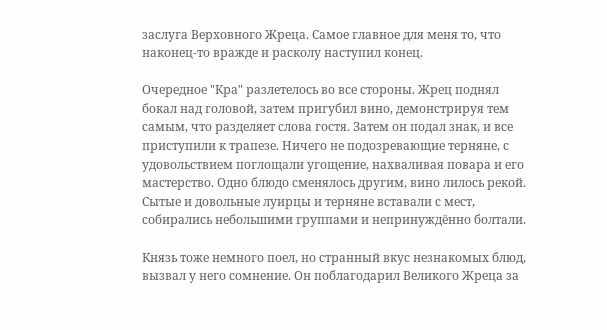заслуга Верховного Жреца. Самое главное для меня то, что наконец-то вражде и расколу наступил конец.

Очередное "Кра" разлетелось во все стороны. Жрец поднял бокал над головой, затем пригубил вино, демонстрируя тем самым, что разделяет слова гостя. Затем он подал знак, и все приступили к трапезе. Ничего не подозревающие терняне, с удовольствием поглощали угощение, нахваливая повара и его мастерство. Одно блюдо сменялось другим, вино лилось рекой. Сытые и довольные луирцы и терняне вставали с мест, собирались небольшими группами и непринуждённо болтали.

Князь тоже немного поел, но странный вкус незнакомых блюд, вызвал у него сомнение. Он поблагодарил Великого Жреца за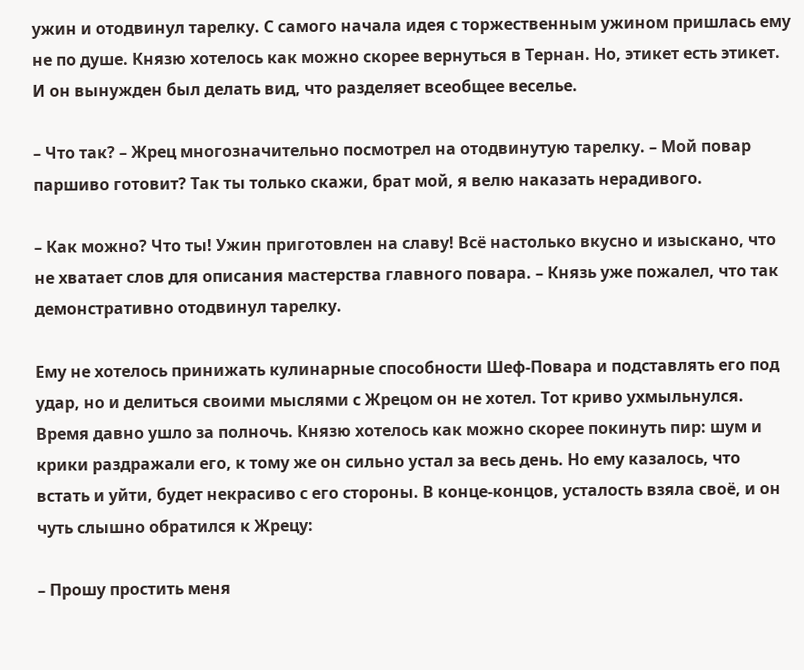ужин и отодвинул тарелку. С самого начала идея с торжественным ужином пришлась ему не по душе. Князю хотелось как можно скорее вернуться в Тернан. Но, этикет есть этикет. И он вынужден был делать вид, что разделяет всеобщее веселье.

– Что так? – Жрец многозначительно посмотрел на отодвинутую тарелку. – Мой повар паршиво готовит? Так ты только скажи, брат мой, я велю наказать нерадивого.

– Как можно? Что ты! Ужин приготовлен на славу! Всё настолько вкусно и изыскано, что не хватает слов для описания мастерства главного повара. – Князь уже пожалел, что так демонстративно отодвинул тарелку.

Ему не хотелось принижать кулинарные способности Шеф-Повара и подставлять его под удар, но и делиться своими мыслями с Жрецом он не хотел. Тот криво ухмыльнулся. Время давно ушло за полночь. Князю хотелось как можно скорее покинуть пир: шум и крики раздражали его, к тому же он сильно устал за весь день. Но ему казалось, что встать и уйти, будет некрасиво с его стороны. В конце-концов, усталость взяла своё, и он чуть слышно обратился к Жрецу:

– Прошу простить меня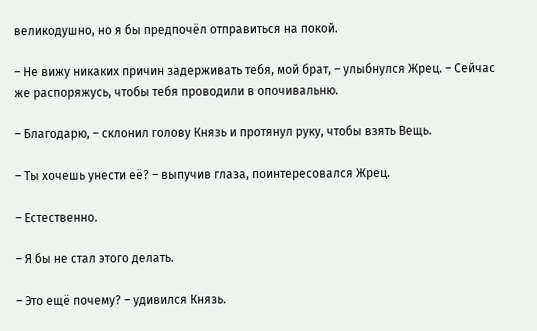великодушно, но я бы предпочёл отправиться на покой.

– Не вижу никаких причин задерживать тебя, мой брат, – улыбнулся Жрец. – Сейчас же распоряжусь, чтобы тебя проводили в опочивальню.

– Благодарю, – склонил голову Князь и протянул руку, чтобы взять Вещь.

– Ты хочешь унести её? – выпучив глаза, поинтересовался Жрец.

– Естественно.

– Я бы не стал этого делать.

– Это ещё почему? – удивился Князь.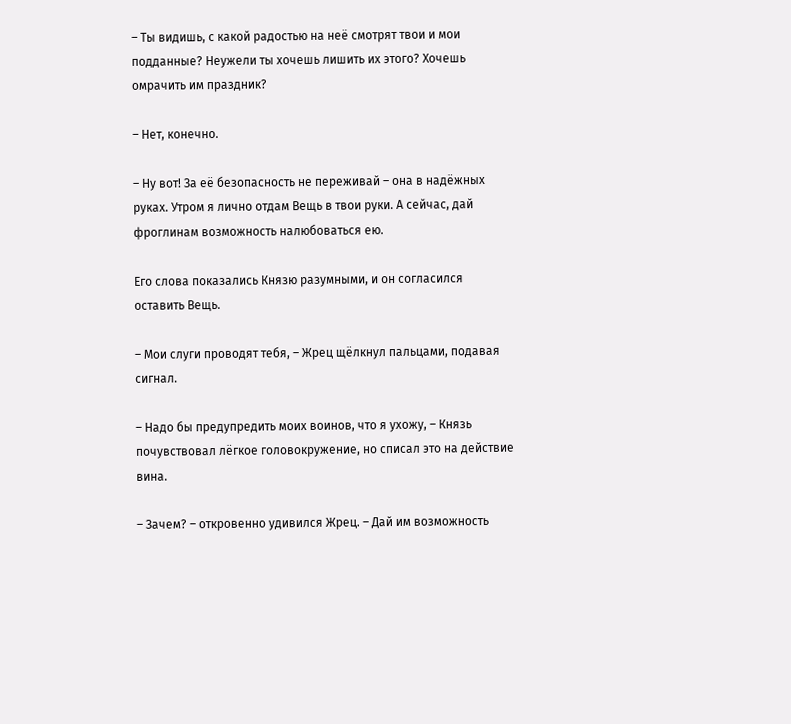– Ты видишь, с какой радостью на неё смотрят твои и мои подданные? Неужели ты хочешь лишить их этого? Хочешь омрачить им праздник?

– Нет, конечно.

– Ну вот! За её безопасность не переживай – она в надёжных руках. Утром я лично отдам Вещь в твои руки. А сейчас, дай фроглинам возможность налюбоваться ею.

Его слова показались Князю разумными, и он согласился оставить Вещь.

– Мои слуги проводят тебя, – Жрец щёлкнул пальцами, подавая сигнал.

– Надо бы предупредить моих воинов, что я ухожу, – Князь почувствовал лёгкое головокружение, но списал это на действие вина.

– Зачем? – откровенно удивился Жрец. – Дай им возможность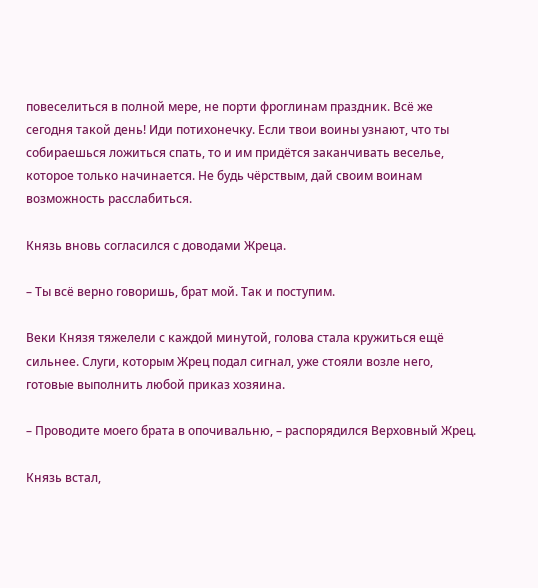повеселиться в полной мере, не порти фроглинам праздник. Всё же сегодня такой день! Иди потихонечку. Если твои воины узнают, что ты собираешься ложиться спать, то и им придётся заканчивать веселье, которое только начинается. Не будь чёрствым, дай своим воинам возможность расслабиться.

Князь вновь согласился с доводами Жреца.

– Ты всё верно говоришь, брат мой. Так и поступим.

Веки Князя тяжелели с каждой минутой, голова стала кружиться ещё сильнее. Слуги, которым Жрец подал сигнал, уже стояли возле него, готовые выполнить любой приказ хозяина.

– Проводите моего брата в опочивальню, – распорядился Верховный Жрец.

Князь встал,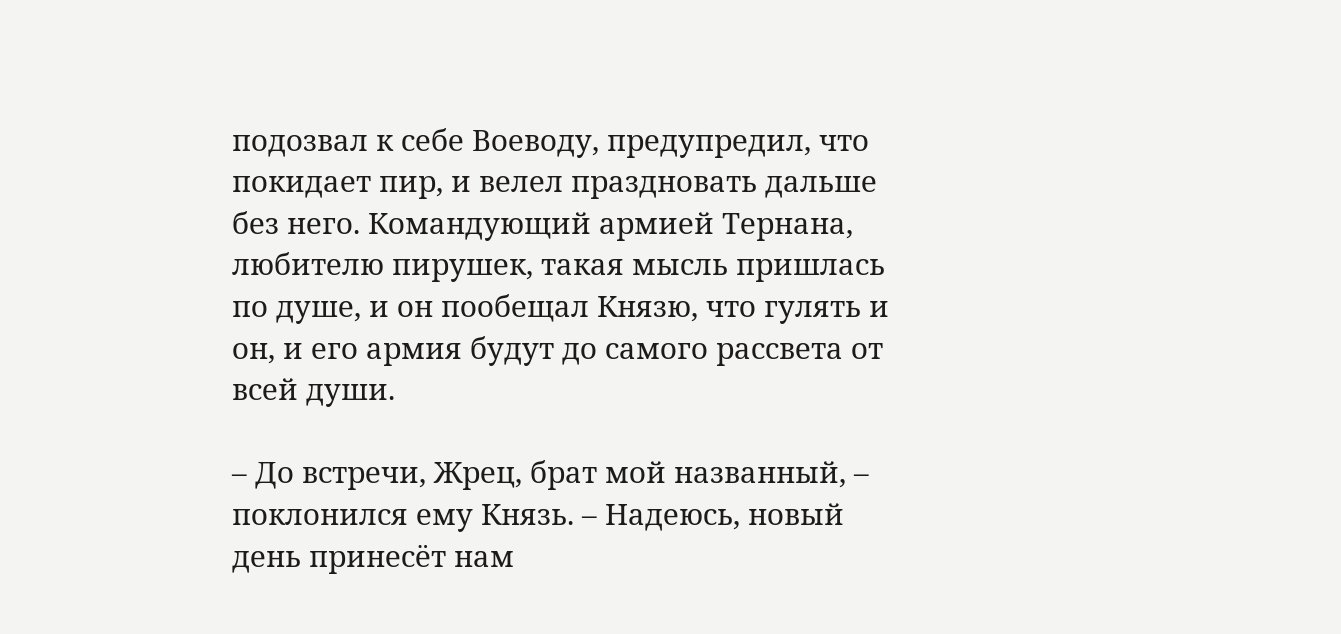подозвал к себе Воеводу, предупредил, что покидает пир, и велел праздновать дальше без него. Командующий армией Тернана, любителю пирушек, такая мысль пришлась по душе, и он пообещал Князю, что гулять и он, и его армия будут до самого рассвета от всей души.

– До встречи, Жрец, брат мой названный, – поклонился ему Князь. – Надеюсь, новый день принесёт нам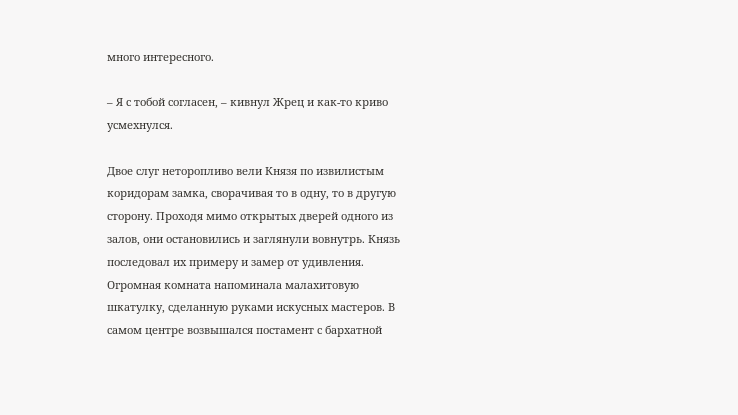много интересного.

– Я с тобой согласен, – кивнул Жрец и как-то криво усмехнулся.

Двое слуг неторопливо вели Князя по извилистым коридорам замка, сворачивая то в одну, то в другую сторону. Проходя мимо открытых дверей одного из залов, они остановились и заглянули вовнутрь. Князь последовал их примеру и замер от удивления. Огромная комната напоминала малахитовую шкатулку, сделанную руками искусных мастеров. В самом центре возвышался постамент с бархатной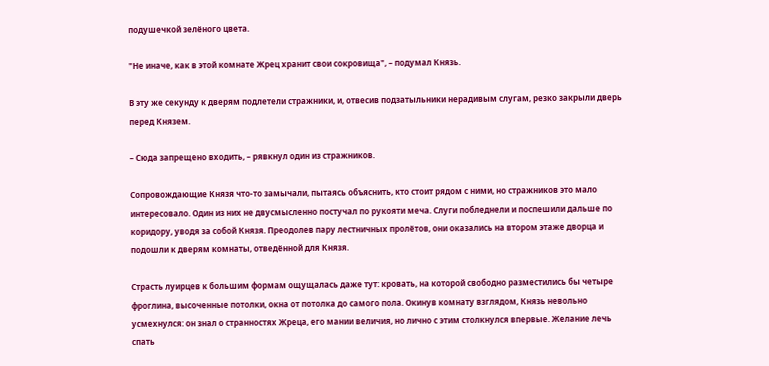подушечкой зелёного цвета.

"Не иначе, как в этой комнате Жрец хранит свои сокровища", – подумал Князь.

В эту же секунду к дверям подлетели стражники, и, отвесив подзатыльники нерадивым слугам, резко закрыли дверь перед Князем.

– Сюда запрещено входить, – рявкнул один из стражников.

Сопровождающие Князя что-то замычали, пытаясь объяснить, кто стоит рядом с ними, но стражников это мало интересовало. Один из них не двусмысленно постучал по рукояти меча. Слуги побледнели и поспешили дальше по коридору, уводя за собой Князя. Преодолев пару лестничных пролётов, они оказались на втором этаже дворца и подошли к дверям комнаты, отведённой для Князя.

Страсть луирцев к большим формам ощущалась даже тут: кровать, на которой свободно разместились бы четыре фроглина, высоченные потолки, окна от потолка до самого пола. Окинув комнату взглядом, Князь невольно усмехнулся: он знал о странностях Жреца, его мании величия, но лично с этим столкнулся впервые. Желание лечь спать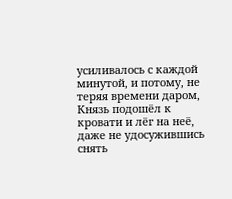усиливалось с каждой минутой, и потому, не теряя времени даром, Князь подошёл к кровати и лёг на неё, даже не удосужившись снять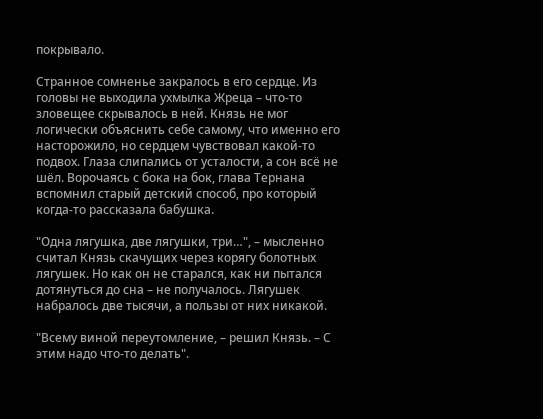покрывало.

Странное сомненье закралось в его сердце. Из головы не выходила ухмылка Жреца – что-то зловещее скрывалось в ней. Князь не мог логически объяснить себе самому, что именно его насторожило, но сердцем чувствовал какой-то подвох. Глаза слипались от усталости, а сон всё не шёл. Ворочаясь с бока на бок, глава Тернана вспомнил старый детский способ, про который когда-то рассказала бабушка.

"Одна лягушка, две лягушки, три…", – мысленно считал Князь скачущих через корягу болотных лягушек. Но как он не старался, как ни пытался дотянуться до сна – не получалось. Лягушек набралось две тысячи, а пользы от них никакой.

"Всему виной переутомление, – решил Князь. – С этим надо что-то делать".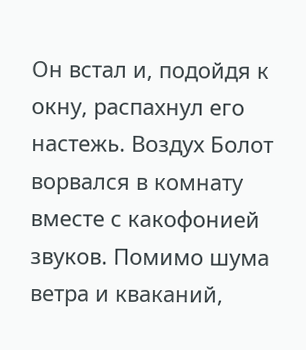Он встал и, подойдя к окну, распахнул его настежь. Воздух Болот ворвался в комнату вместе с какофонией звуков. Помимо шума ветра и кваканий,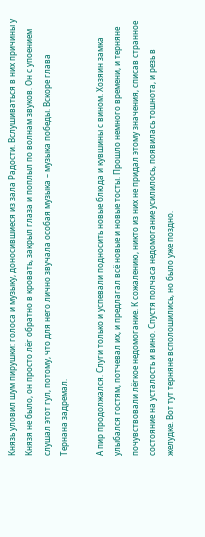Князь уловил шум пирушки: голоса и музыку, доносившиеся из зала Радости. Вслушиваться в них причины у Князя не было, он просто лёг обратно в кровать, закрыл глаза и поплыл по волнам звуков. Он с упоением слушал этот гул, потому, что для него лично звучала особая музыка – музыка победы. Вскоре глава Тернана задремал.

А пир продолжался. Слуги только и успевали подносить новые блюда и кувшины с вином. Хозяин замка улыбался гостям, потчевал их, и предлагал всё новые и новые тосты. Прошло немного времени, и терняне почувствовали лёгкое недомогание. К сожалению, никто из них не придал этому значения, списав странное состояние на усталость и вино. Спустя полчаса недомогание усилилось, появилась тошнота, и резь в желудке. Вот тут терняне всполошились, но было уже поздно.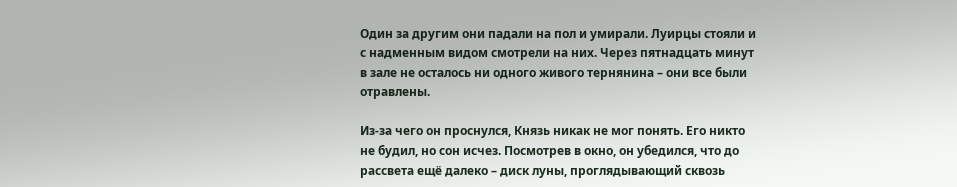Один за другим они падали на пол и умирали. Луирцы стояли и с надменным видом смотрели на них. Через пятнадцать минут в зале не осталось ни одного живого тернянина – они все были отравлены.

Из-за чего он проснулся, Князь никак не мог понять. Его никто не будил, но сон исчез. Посмотрев в окно, он убедился, что до рассвета ещё далеко – диск луны, проглядывающий сквозь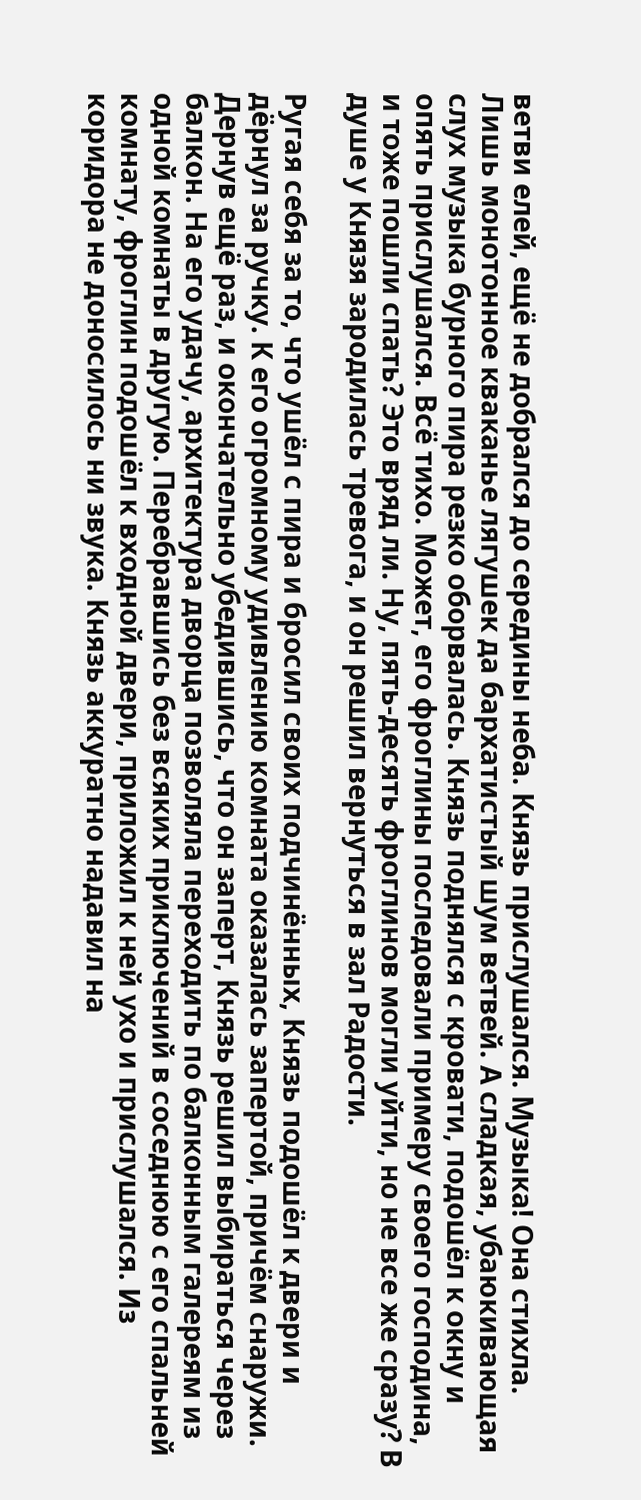ветви елей, ещё не добрался до середины неба. Князь прислушался. Музыка! Она стихла. Лишь монотонное кваканье лягушек да бархатистый шум ветвей. А сладкая, убаюкивающая слух музыка бурного пира резко оборвалась. Князь поднялся с кровати, подошёл к окну и опять прислушался. Всё тихо. Может, его фроглины последовали примеру своего господина, и тоже пошли спать? Это вряд ли. Ну, пять-десять фроглинов могли уйти, но не все же сразу? В душе у Князя зародилась тревога, и он решил вернуться в зал Радости.

Ругая себя за то, что ушёл с пира и бросил своих подчинённых, Князь подошёл к двери и дёрнул за ручку. К его огромному удивлению комната оказалась запертой, причём снаружи. Дернув ещё раз, и окончательно убедившись, что он заперт, Князь решил выбираться через балкон. На его удачу, архитектура дворца позволяла переходить по балконным галереям из одной комнаты в другую. Перебравшись без всяких приключений в соседнюю с его спальней комнату, фроглин подошёл к входной двери, приложил к ней ухо и прислушался. Из коридора не доносилось ни звука. Князь аккуратно надавил на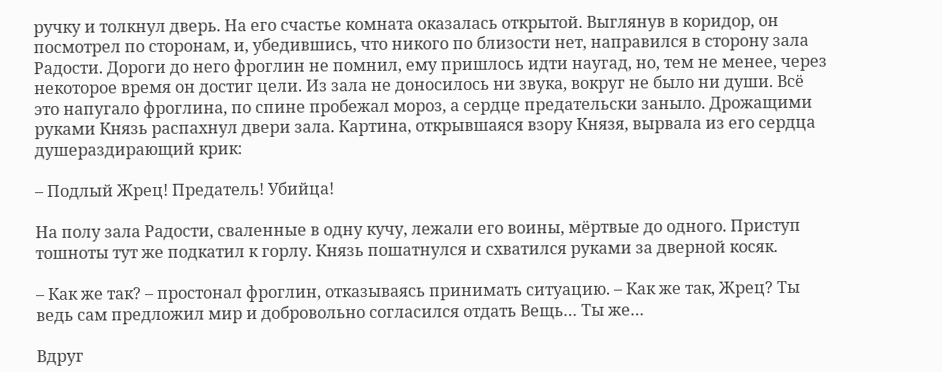ручку и толкнул дверь. На его счастье комната оказалась открытой. Выглянув в коридор, он посмотрел по сторонам, и, убедившись, что никого по близости нет, направился в сторону зала Радости. Дороги до него фроглин не помнил, ему пришлось идти наугад, но, тем не менее, через некоторое время он достиг цели. Из зала не доносилось ни звука, вокруг не было ни души. Всё это напугало фроглина, по спине пробежал мороз, а сердце предательски заныло. Дрожащими руками Князь распахнул двери зала. Картина, открывшаяся взору Князя, вырвала из его сердца душераздирающий крик:

– Подлый Жрец! Предатель! Убийца!

На полу зала Радости, сваленные в одну кучу, лежали его воины, мёртвые до одного. Приступ тошноты тут же подкатил к горлу. Князь пошатнулся и схватился руками за дверной косяк.

– Как же так? – простонал фроглин, отказываясь принимать ситуацию. – Как же так, Жрец? Ты ведь сам предложил мир и добровольно согласился отдать Вещь… Ты же…

Вдруг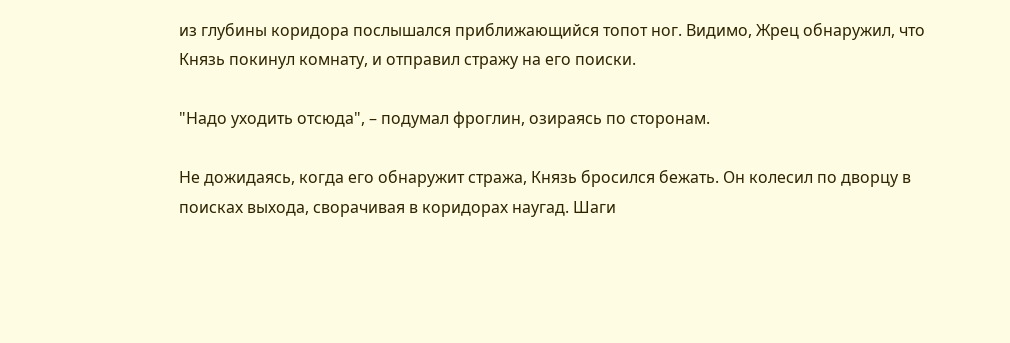из глубины коридора послышался приближающийся топот ног. Видимо, Жрец обнаружил, что Князь покинул комнату, и отправил стражу на его поиски.

"Надо уходить отсюда", – подумал фроглин, озираясь по сторонам.

Не дожидаясь, когда его обнаружит стража, Князь бросился бежать. Он колесил по дворцу в поисках выхода, сворачивая в коридорах наугад. Шаги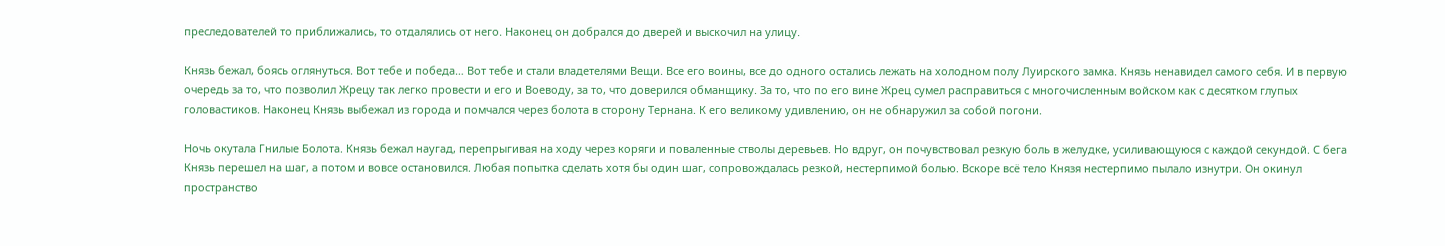преследователей то приближались, то отдалялись от него. Наконец он добрался до дверей и выскочил на улицу.

Князь бежал, боясь оглянуться. Вот тебе и победа… Вот тебе и стали владетелями Вещи. Все его воины, все до одного остались лежать на холодном полу Луирского замка. Князь ненавидел самого себя. И в первую очередь за то, что позволил Жрецу так легко провести и его и Воеводу, за то, что доверился обманщику. За то, что по его вине Жрец сумел расправиться с многочисленным войском как с десятком глупых головастиков. Наконец Князь выбежал из города и помчался через болота в сторону Тернана. К его великому удивлению, он не обнаружил за собой погони.

Ночь окутала Гнилые Болота. Князь бежал наугад, перепрыгивая на ходу через коряги и поваленные стволы деревьев. Но вдруг, он почувствовал резкую боль в желудке, усиливающуюся с каждой секундой. С бега Князь перешел на шаг, а потом и вовсе остановился. Любая попытка сделать хотя бы один шаг, сопровождалась резкой, нестерпимой болью. Вскоре всё тело Князя нестерпимо пылало изнутри. Он окинул пространство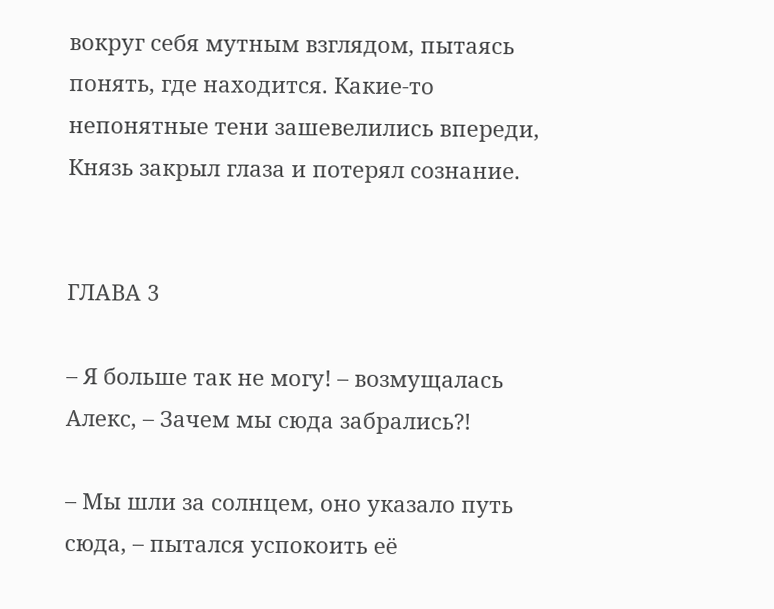вокруг себя мутным взглядом, пытаясь понять, где находится. Какие-то непонятные тени зашевелились впереди, Князь закрыл глаза и потерял сознание.


ГЛАВА 3

– Я больше так не могу! – возмущалась Алекс, – Зачем мы сюда забрались?!

– Мы шли за солнцем, оно указало путь сюда, – пытался успокоить её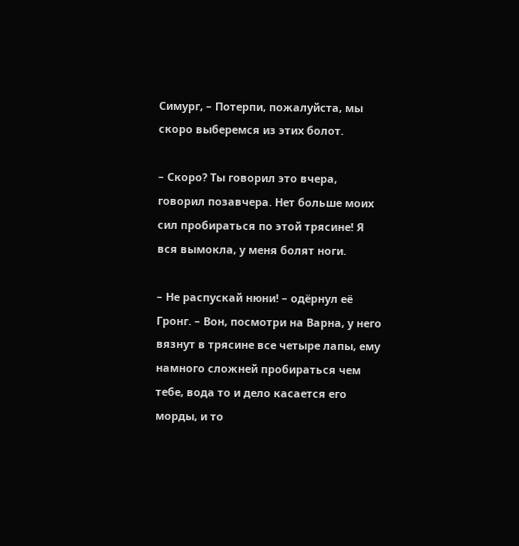Симург, – Потерпи, пожалуйста, мы скоро выберемся из этих болот.

– Скоро? Ты говорил это вчера, говорил позавчера. Нет больше моих сил пробираться по этой трясине! Я вся вымокла, у меня болят ноги.

– Не распускай нюни! – одёрнул её Гронг. – Вон, посмотри на Варна, у него вязнут в трясине все четыре лапы, ему намного сложней пробираться чем тебе, вода то и дело касается его морды, и то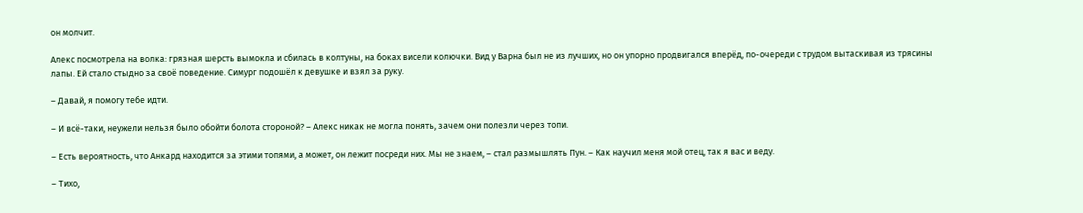он молчит.

Алекс посмотрела на волка: грязная шерсть вымокла и сбилась в колтуны, на боках висели колючки. Вид у Варна был не из лучших, но он упорно продвигался вперёд, по-очереди с трудом вытаскивая из трясины лапы. Ей стало стыдно за своё поведение. Симург подошёл к девушке и взял за руку.

– Давай, я помогу тебе идти.

– И всё-таки, неужели нельзя было обойти болота стороной? – Алекс никак не могла понять, зачем они полезли через топи.

– Есть вероятность, что Анкард находится за этими топями, а может, он лежит посреди них. Мы не знаем, – стал размышлять Пун. – Как научил меня мой отец, так я вас и веду.

– Тихо,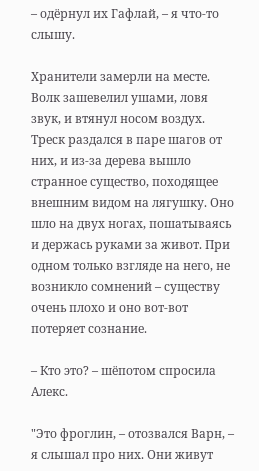– одёрнул их Гафлай, – я что-то слышу.

Хранители замерли на месте. Волк зашевелил ушами, ловя звук, и втянул носом воздух. Треск раздался в паре шагов от них, и из-за дерева вышло странное существо, походящее внешним видом на лягушку. Оно шло на двух ногах, пошатываясь и держась руками за живот. При одном только взгляде на него, не возникло сомнений – существу очень плохо и оно вот-вот потеряет сознание.

– Кто это? – шёпотом спросила Алекс.

"Это фроглин, – отозвался Варн, – я слышал про них. Они живут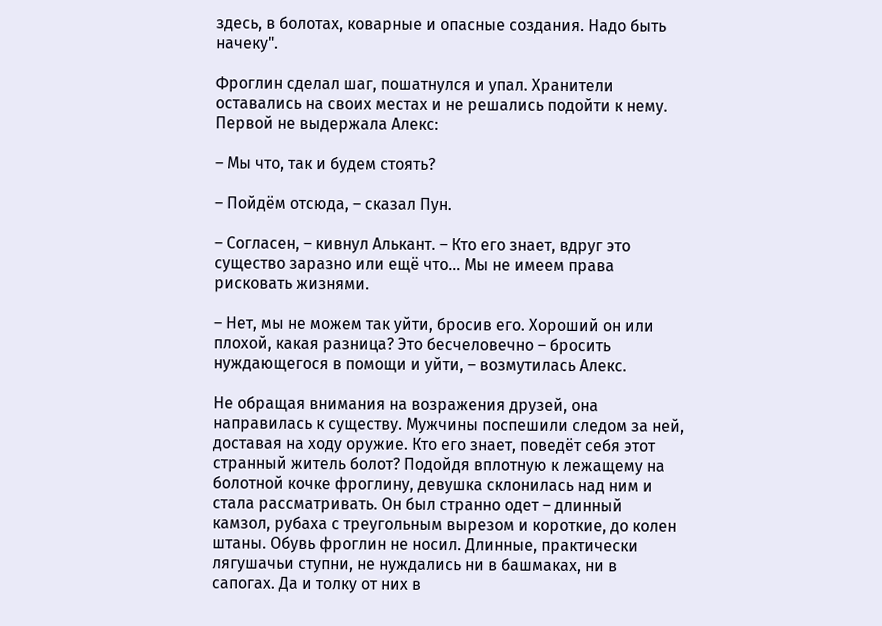здесь, в болотах, коварные и опасные создания. Надо быть начеку".

Фроглин сделал шаг, пошатнулся и упал. Хранители оставались на своих местах и не решались подойти к нему. Первой не выдержала Алекс:

– Мы что, так и будем стоять?

– Пойдём отсюда, – сказал Пун.

– Согласен, – кивнул Алькант. – Кто его знает, вдруг это существо заразно или ещё что… Мы не имеем права рисковать жизнями.

– Нет, мы не можем так уйти, бросив его. Хороший он или плохой, какая разница? Это бесчеловечно – бросить нуждающегося в помощи и уйти, – возмутилась Алекс.

Не обращая внимания на возражения друзей, она направилась к существу. Мужчины поспешили следом за ней, доставая на ходу оружие. Кто его знает, поведёт себя этот странный житель болот? Подойдя вплотную к лежащему на болотной кочке фроглину, девушка склонилась над ним и стала рассматривать. Он был странно одет – длинный камзол, рубаха с треугольным вырезом и короткие, до колен штаны. Обувь фроглин не носил. Длинные, практически лягушачьи ступни, не нуждались ни в башмаках, ни в сапогах. Да и толку от них в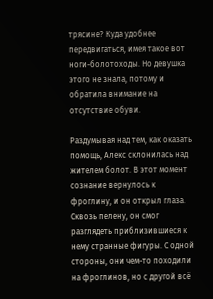трясине? Куда удобнее передвигаться, имея такое вот ноги-болотоходы. Но девушка этого не знала, потому и обратила внимание на отсутствие обуви.

Раздумывая над тем, как оказать помощь, Алекс склонилась над жителем болот. В этот момент сознание вернулось к фроглину, и он открыл глаза. Сквозь пелену, он смог разглядеть приблизившиеся к нему странные фигуры. С одной стороны, они чем-то походили на фроглинов, но с другой всё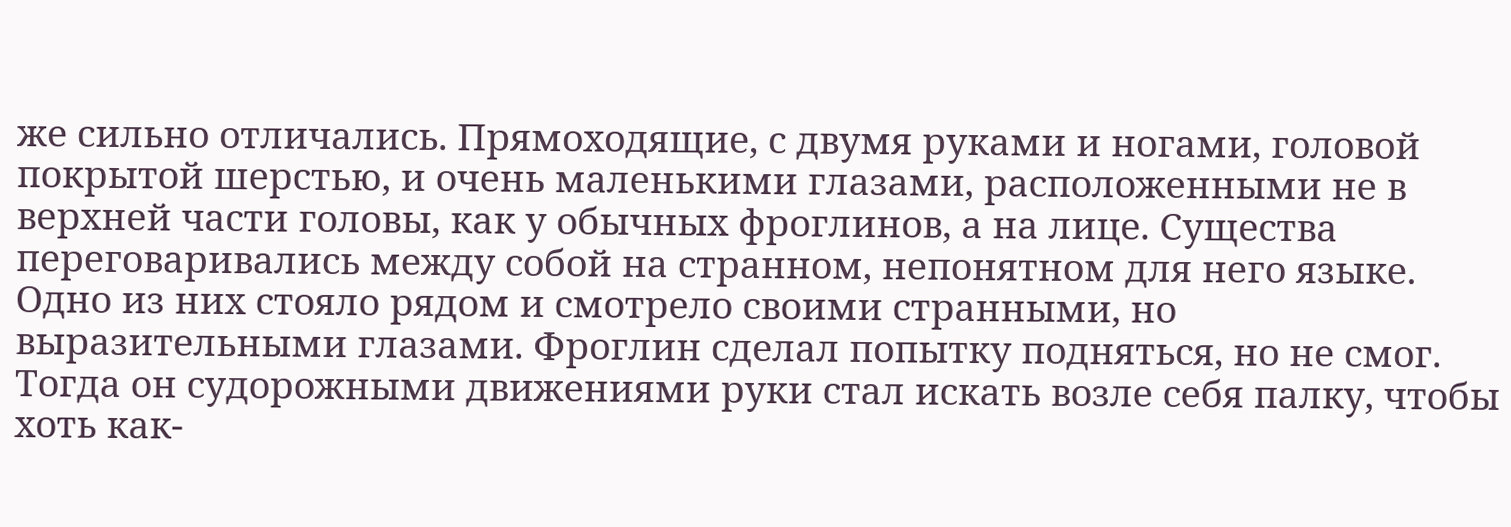же сильно отличались. Прямоходящие, с двумя руками и ногами, головой покрытой шерстью, и очень маленькими глазами, расположенными не в верхней части головы, как у обычных фроглинов, а на лице. Существа переговаривались между собой на странном, непонятном для него языке. Одно из них стояло рядом и смотрело своими странными, но выразительными глазами. Фроглин сделал попытку подняться, но не смог. Тогда он судорожными движениями руки стал искать возле себя палку, чтобы хоть как-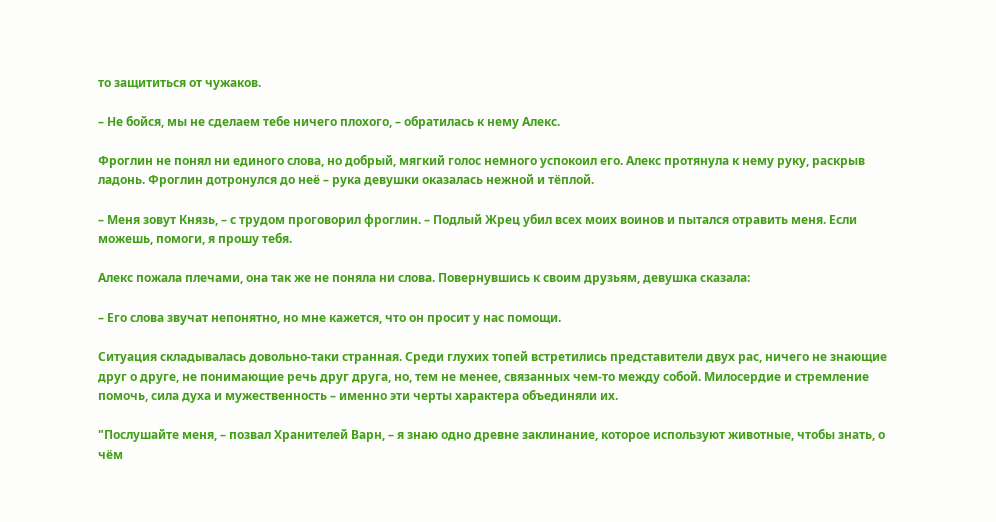то защититься от чужаков.

– Не бойся, мы не сделаем тебе ничего плохого, – обратилась к нему Алекс.

Фроглин не понял ни единого слова, но добрый, мягкий голос немного успокоил его. Алекс протянула к нему руку, раскрыв ладонь. Фроглин дотронулся до неё – рука девушки оказалась нежной и тёплой.

– Меня зовут Князь, – с трудом проговорил фроглин. – Подлый Жрец убил всех моих воинов и пытался отравить меня. Если можешь, помоги, я прошу тебя.

Алекс пожала плечами, она так же не поняла ни слова. Повернувшись к своим друзьям, девушка сказала:

– Его слова звучат непонятно, но мне кажется, что он просит у нас помощи.

Ситуация складывалась довольно-таки странная. Среди глухих топей встретились представители двух рас, ничего не знающие друг о друге, не понимающие речь друг друга, но, тем не менее, связанных чем-то между собой. Милосердие и стремление помочь, сила духа и мужественность – именно эти черты характера объединяли их.

"Послушайте меня, – позвал Хранителей Варн, – я знаю одно древне заклинание, которое используют животные, чтобы знать, о чём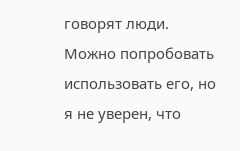говорят люди. Можно попробовать использовать его, но я не уверен, что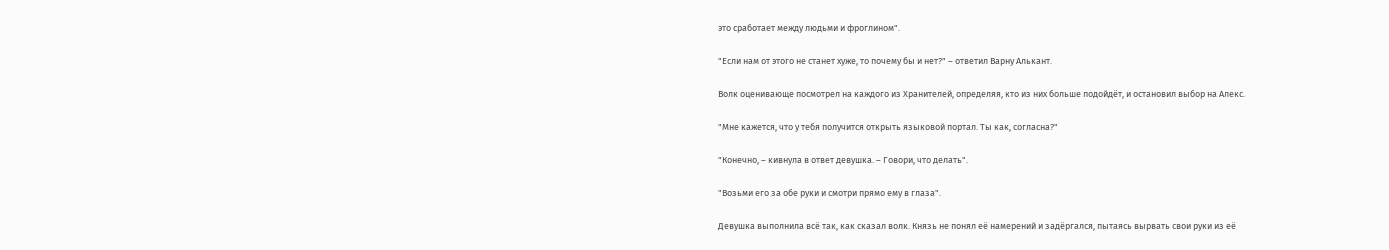это сработает между людьми и фроглином".

"Если нам от этого не станет хуже, то почему бы и нет?" – ответил Варну Алькант.

Волк оценивающе посмотрел на каждого из Хранителей, определяя, кто из них больше подойдёт, и остановил выбор на Алекс.

"Мне кажется, что у тебя получится открыть языковой портал. Ты как, согласна?"

"Конечно, – кивнула в ответ девушка. – Говори, что делать".

"Возьми его за обе руки и смотри прямо ему в глаза".

Девушка выполнила всё так, как сказал волк. Князь не понял её намерений и задёргался, пытаясь вырвать свои руки из её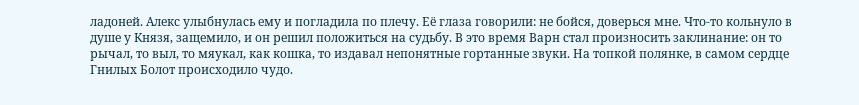ладоней. Алекс улыбнулась ему и погладила по плечу. Её глаза говорили: не бойся, доверься мне. Что-то кольнуло в душе у Князя, защемило, и он решил положиться на судьбу. В это время Варн стал произносить заклинание: он то рычал, то выл, то мяукал, как кошка, то издавал непонятные гортанные звуки. На топкой полянке, в самом сердце Гнилых Болот происходило чудо.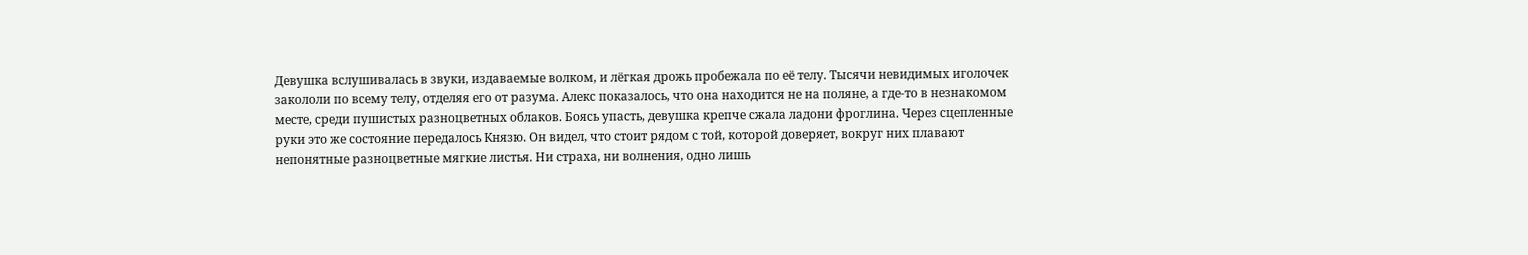Девушка вслушивалась в звуки, издаваемые волком, и лёгкая дрожь пробежала по её телу. Тысячи невидимых иголочек закололи по всему телу, отделяя его от разума. Алекс показалось, что она находится не на поляне, а где-то в незнакомом месте, среди пушистых разноцветных облаков. Боясь упасть, девушка крепче сжала ладони фроглина. Через сцепленные руки это же состояние передалось Князю. Он видел, что стоит рядом с той, которой доверяет, вокруг них плавают непонятные разноцветные мягкие листья. Ни страха, ни волнения, одно лишь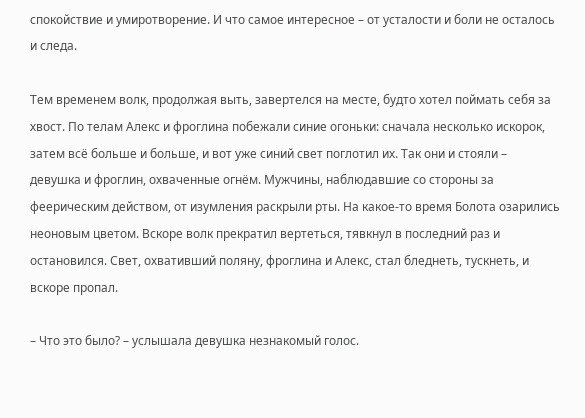спокойствие и умиротворение. И что самое интересное – от усталости и боли не осталось и следа.

Тем временем волк, продолжая выть, завертелся на месте, будто хотел поймать себя за хвост. По телам Алекс и фроглина побежали синие огоньки: сначала несколько искорок, затем всё больше и больше, и вот уже синий свет поглотил их. Так они и стояли – девушка и фроглин, охваченные огнём. Мужчины, наблюдавшие со стороны за феерическим действом, от изумления раскрыли рты. На какое-то время Болота озарились неоновым цветом. Вскоре волк прекратил вертеться, тявкнул в последний раз и остановился. Свет, охвативший поляну, фроглина и Алекс, стал бледнеть, тускнеть, и вскоре пропал.

– Что это было? – услышала девушка незнакомый голос.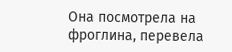Она посмотрела на фроглина, перевела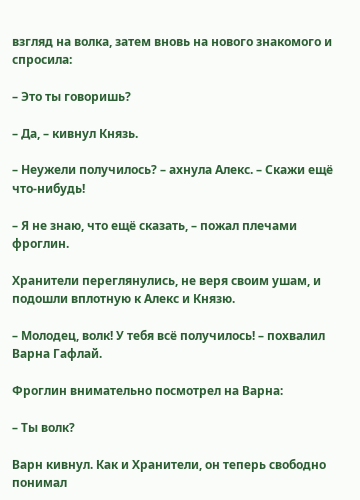взгляд на волка, затем вновь на нового знакомого и спросила:

– Это ты говоришь?

– Да, – кивнул Князь.

– Неужели получилось? – ахнула Алекс. – Скажи ещё что-нибудь!

– Я не знаю, что ещё сказать, – пожал плечами фроглин.

Хранители переглянулись, не веря своим ушам, и подошли вплотную к Алекс и Князю.

– Молодец, волк! У тебя всё получилось! – похвалил Варна Гафлай.

Фроглин внимательно посмотрел на Варна:

– Ты волк?

Варн кивнул. Как и Хранители, он теперь свободно понимал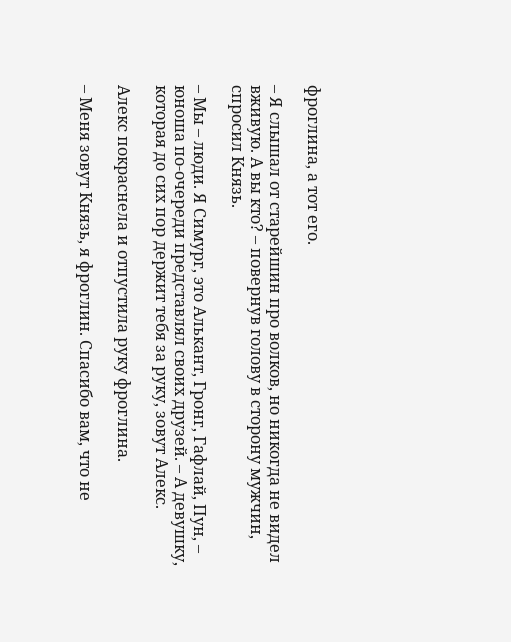фроглина, а тот его.

– Я слышал от старейшин про волков, но никогда не видел вживую. А вы кто? – повернув голову в сторону мужчин, спросил Князь.

– Мы – люди. Я Симург, это Алькант, Гронг, Гафлай, Пун, – юноша по-очереди представлял своих друзей. – А девушку, которая до сих пор держит тебя за руку, зовут Алекс.

Алекс покраснела и отпустила руку фроглина.

– Меня зовут Князь, я фроглин. Спасибо вам, что не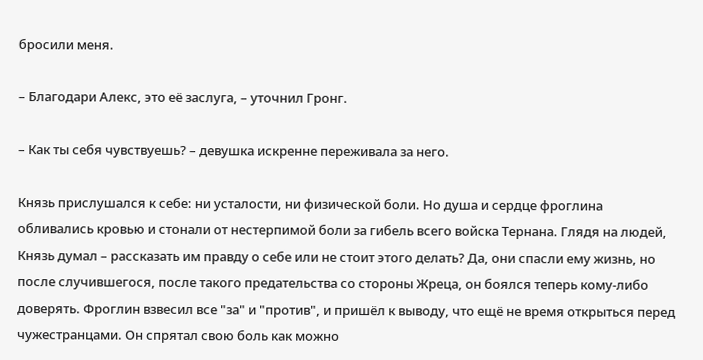бросили меня.

– Благодари Алекс, это её заслуга, – уточнил Гронг.

– Как ты себя чувствуешь? – девушка искренне переживала за него.

Князь прислушался к себе: ни усталости, ни физической боли. Но душа и сердце фроглина обливались кровью и стонали от нестерпимой боли за гибель всего войска Тернана. Глядя на людей, Князь думал – рассказать им правду о себе или не стоит этого делать? Да, они спасли ему жизнь, но после случившегося, после такого предательства со стороны Жреца, он боялся теперь кому-либо доверять. Фроглин взвесил все "за" и "против", и пришёл к выводу, что ещё не время открыться перед чужестранцами. Он спрятал свою боль как можно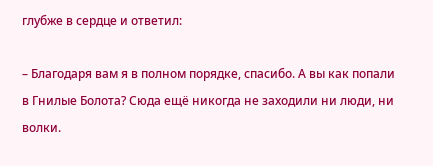глубже в сердце и ответил:

– Благодаря вам я в полном порядке, спасибо. А вы как попали в Гнилые Болота? Сюда ещё никогда не заходили ни люди, ни волки.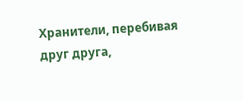Хранители, перебивая друг друга,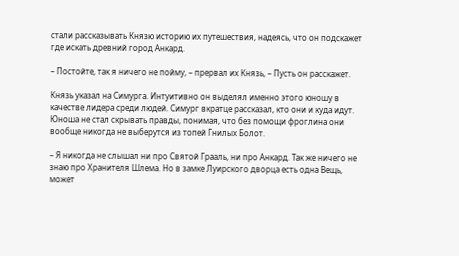стали рассказывать Князю историю их путешествия, надеясь, что он подскажет где искать древний город Анкард.

– Постойте, так я ничего не пойму, – прервал их Князь, – Пусть он расскажет.

Князь указал на Симурга. Интуитивно он выделял именно этого юношу в качестве лидера среди людей. Симург вкратце рассказал, кто они и куда идут. Юноша не стал скрывать правды, понимая, что без помощи фроглина они вообще никогда не выберутся из топей Гнилых Болот.

– Я никогда не слышал ни про Святой Грааль, ни про Анкард. Так же ничего не знаю про Хранителя Шлема. Но в замке Луирского дворца есть одна Вещь, может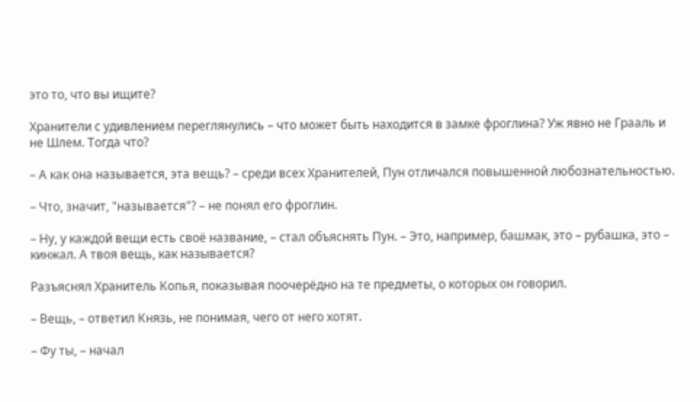это то, что вы ищите?

Хранители с удивлением переглянулись – что может быть находится в замке фроглина? Уж явно не Грааль и не Шлем. Тогда что?

– А как она называется, эта вещь? – среди всех Хранителей, Пун отличался повышенной любознательностью.

– Что, значит, "называется"? – не понял его фроглин.

– Ну, у каждой вещи есть своё название, – стал объяснять Пун. – Это, например, башмак, это – рубашка, это – кинжал. А твоя вещь, как называется?

Разъяснял Хранитель Копья, показывая поочерёдно на те предметы, о которых он говорил.

– Вещь, – ответил Князь, не понимая, чего от него хотят.

– Фу ты, – начал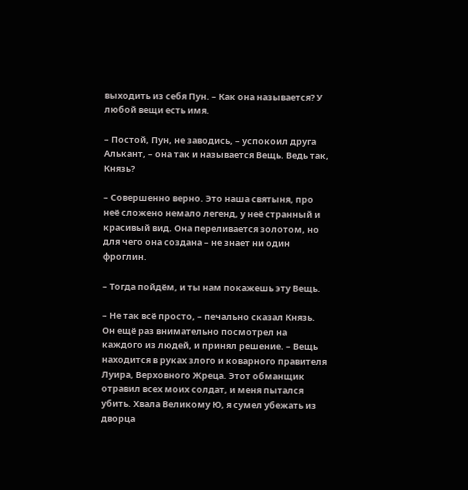выходить из себя Пун. – Как она называется? У любой вещи есть имя.

– Постой, Пун, не заводись, – успокоил друга Алькант, – она так и называется Вещь. Ведь так, Князь?

– Совершенно верно. Это наша святыня, про неё сложено немало легенд, у неё странный и красивый вид. Она переливается золотом, но для чего она создана – не знает ни один фроглин.

– Тогда пойдём, и ты нам покажешь эту Вещь.

– Не так всё просто, – печально сказал Князь. Он ещё раз внимательно посмотрел на каждого из людей, и принял решение. – Вещь находится в руках злого и коварного правителя Луира, Верховного Жреца. Этот обманщик отравил всех моих солдат, и меня пытался убить. Хвала Великому Ю, я сумел убежать из дворца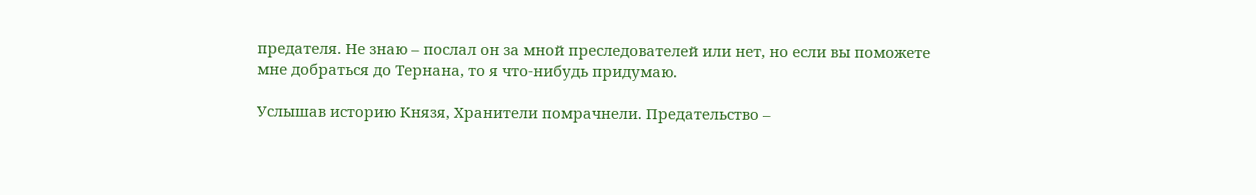предателя. Не знаю – послал он за мной преследователей или нет, но если вы поможете мне добраться до Тернана, то я что-нибудь придумаю.

Услышав историю Князя, Хранители помрачнели. Предательство –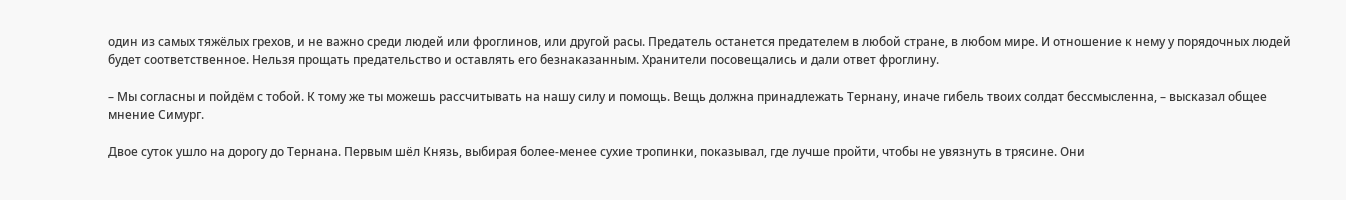один из самых тяжёлых грехов, и не важно среди людей или фроглинов, или другой расы. Предатель останется предателем в любой стране, в любом мире. И отношение к нему у порядочных людей будет соответственное. Нельзя прощать предательство и оставлять его безнаказанным. Хранители посовещались и дали ответ фроглину.

– Мы согласны и пойдём с тобой. К тому же ты можешь рассчитывать на нашу силу и помощь. Вещь должна принадлежать Тернану, иначе гибель твоих солдат бессмысленна, – высказал общее мнение Симург.

Двое суток ушло на дорогу до Тернана. Первым шёл Князь, выбирая более-менее сухие тропинки, показывал, где лучше пройти, чтобы не увязнуть в трясине. Они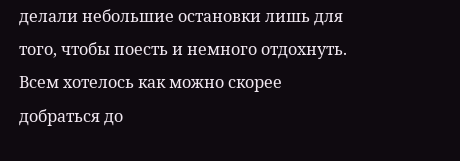делали небольшие остановки лишь для того, чтобы поесть и немного отдохнуть. Всем хотелось как можно скорее добраться до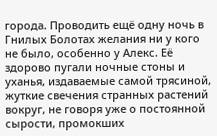города. Проводить ещё одну ночь в Гнилых Болотах желания ни у кого не было, особенно у Алекс. Её здорово пугали ночные стоны и уханья, издаваемые самой трясиной, жуткие свечения странных растений вокруг, не говоря уже о постоянной сырости, промокших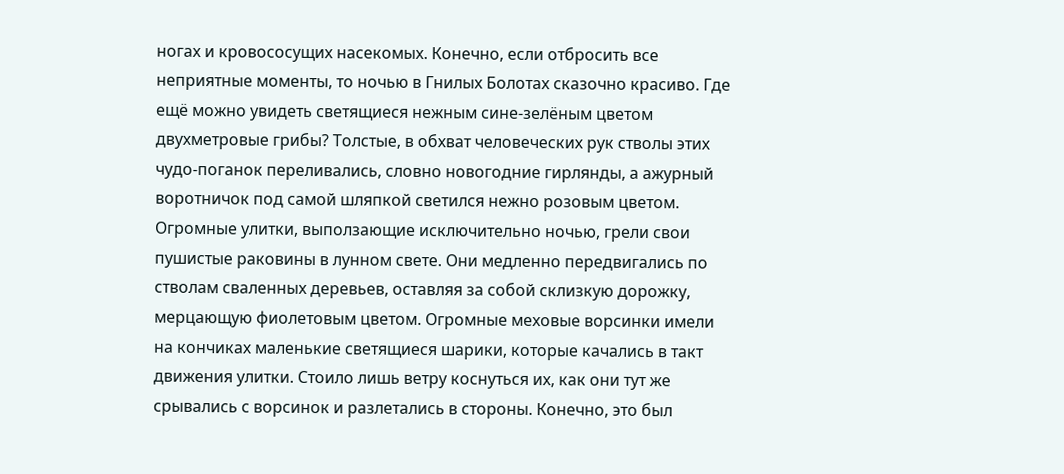ногах и кровососущих насекомых. Конечно, если отбросить все неприятные моменты, то ночью в Гнилых Болотах сказочно красиво. Где ещё можно увидеть светящиеся нежным сине-зелёным цветом двухметровые грибы? Толстые, в обхват человеческих рук стволы этих чудо-поганок переливались, словно новогодние гирлянды, а ажурный воротничок под самой шляпкой светился нежно розовым цветом. Огромные улитки, выползающие исключительно ночью, грели свои пушистые раковины в лунном свете. Они медленно передвигались по стволам сваленных деревьев, оставляя за собой склизкую дорожку, мерцающую фиолетовым цветом. Огромные меховые ворсинки имели на кончиках маленькие светящиеся шарики, которые качались в такт движения улитки. Стоило лишь ветру коснуться их, как они тут же срывались с ворсинок и разлетались в стороны. Конечно, это был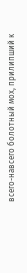всего-навсего болотный мох, прилипший к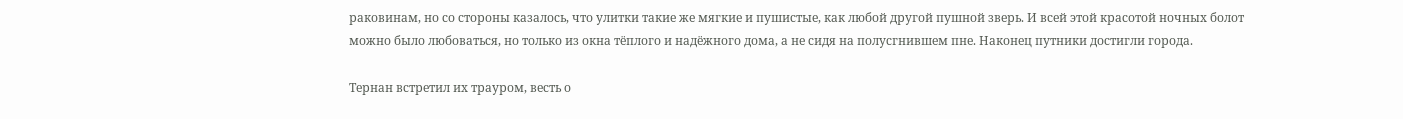раковинам, но со стороны казалось, что улитки такие же мягкие и пушистые, как любой другой пушной зверь. И всей этой красотой ночных болот можно было любоваться, но только из окна тёплого и надёжного дома, а не сидя на полусгнившем пне. Наконец путники достигли города.

Тернан встретил их трауром, весть о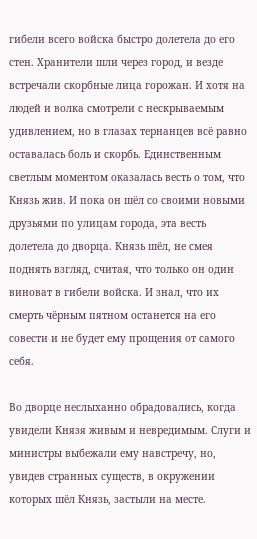гибели всего войска быстро долетела до его стен. Хранители шли через город, и везде встречали скорбные лица горожан. И хотя на людей и волка смотрели с нескрываемым удивлением, но в глазах тернанцев всё равно оставалась боль и скорбь. Единственным светлым моментом оказалась весть о том, что Князь жив. И пока он шёл со своими новыми друзьями по улицам города, эта весть долетела до дворца. Князь шёл, не смея поднять взгляд, считая, что только он один виноват в гибели войска. И знал, что их смерть чёрным пятном останется на его совести и не будет ему прощения от самого себя.

Во дворце неслыханно обрадовались, когда увидели Князя живым и невредимым. Слуги и министры выбежали ему навстречу, но, увидев странных существ, в окружении которых шёл Князь, застыли на месте.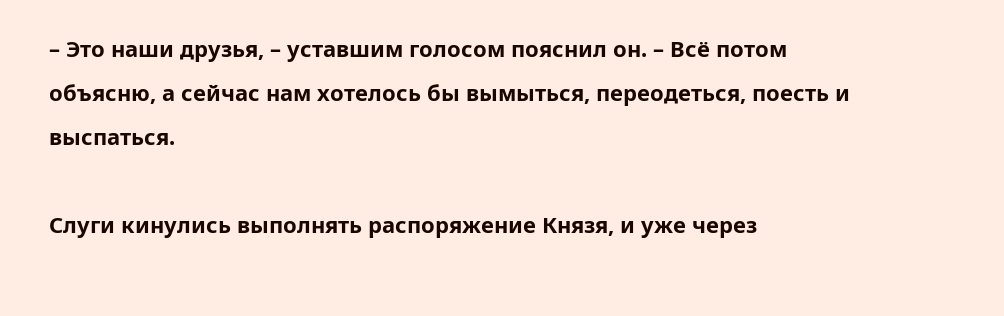– Это наши друзья, – уставшим голосом пояснил он. – Всё потом объясню, а сейчас нам хотелось бы вымыться, переодеться, поесть и выспаться.

Слуги кинулись выполнять распоряжение Князя, и уже через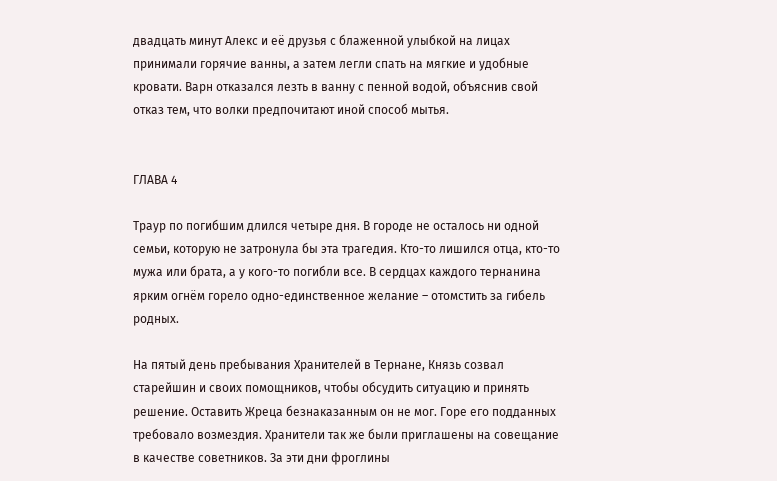двадцать минут Алекс и её друзья с блаженной улыбкой на лицах принимали горячие ванны, а затем легли спать на мягкие и удобные кровати. Варн отказался лезть в ванну с пенной водой, объяснив свой отказ тем, что волки предпочитают иной способ мытья.


ГЛАВА 4

Траур по погибшим длился четыре дня. В городе не осталось ни одной семьи, которую не затронула бы эта трагедия. Кто-то лишился отца, кто-то мужа или брата, а у кого-то погибли все. В сердцах каждого тернанина ярким огнём горело одно-единственное желание – отомстить за гибель родных.

На пятый день пребывания Хранителей в Тернане, Князь созвал старейшин и своих помощников, чтобы обсудить ситуацию и принять решение. Оставить Жреца безнаказанным он не мог. Горе его подданных требовало возмездия. Хранители так же были приглашены на совещание в качестве советников. За эти дни фроглины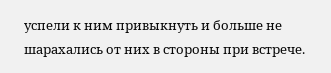успели к ним привыкнуть и больше не шарахались от них в стороны при встрече.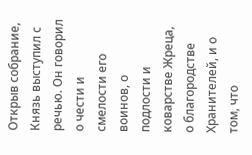Открыв собрание, Князь выступил с речью. Он говорил о чести и смелости его воинов, о подлости и коварстве Жреца, о благородстве Хранителей, и о том, что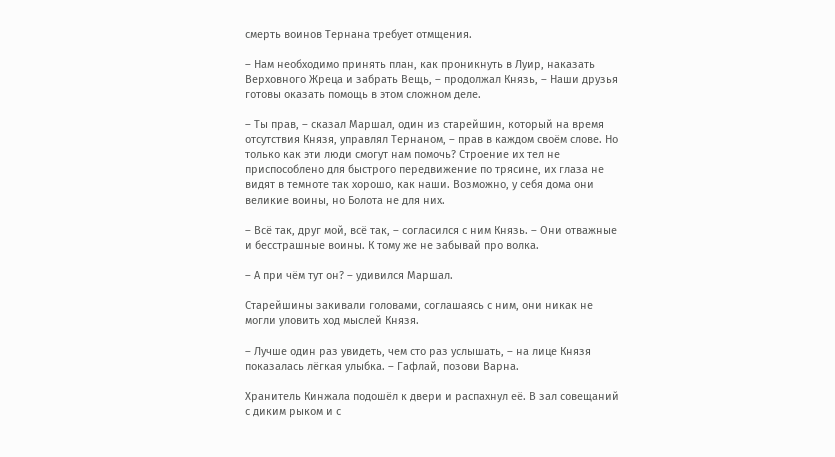смерть воинов Тернана требует отмщения.

– Нам необходимо принять план, как проникнуть в Луир, наказать Верховного Жреца и забрать Вещь, – продолжал Князь, – Наши друзья готовы оказать помощь в этом сложном деле.

– Ты прав, – сказал Маршал, один из старейшин, который на время отсутствия Князя, управлял Тернаном, – прав в каждом своём слове. Но только как эти люди смогут нам помочь? Строение их тел не приспособлено для быстрого передвижение по трясине, их глаза не видят в темноте так хорошо, как наши. Возможно, у себя дома они великие воины, но Болота не для них.

– Всё так, друг мой, всё так, – согласился с ним Князь. – Они отважные и бесстрашные воины. К тому же не забывай про волка.

– А при чём тут он? – удивился Маршал.

Старейшины закивали головами, соглашаясь с ним, они никак не могли уловить ход мыслей Князя.

– Лучше один раз увидеть, чем сто раз услышать, – на лице Князя показалась лёгкая улыбка. – Гафлай, позови Варна.

Хранитель Кинжала подошёл к двери и распахнул её. В зал совещаний с диким рыком и с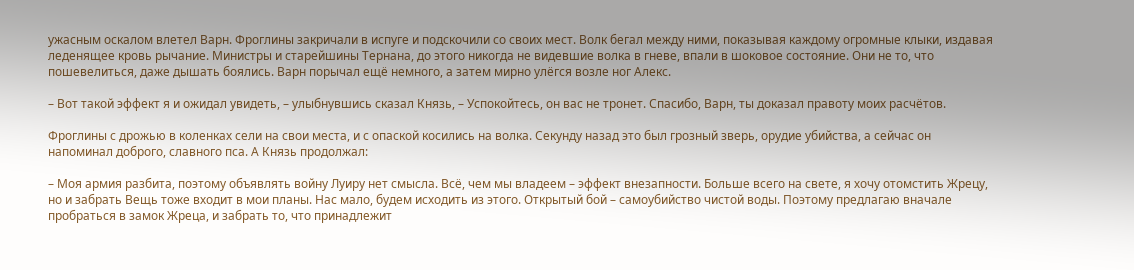ужасным оскалом влетел Варн. Фроглины закричали в испуге и подскочили со своих мест. Волк бегал между ними, показывая каждому огромные клыки, издавая леденящее кровь рычание. Министры и старейшины Тернана, до этого никогда не видевшие волка в гневе, впали в шоковое состояние. Они не то, что пошевелиться, даже дышать боялись. Варн порычал ещё немного, а затем мирно улёгся возле ног Алекс.

– Вот такой эффект я и ожидал увидеть, – улыбнувшись сказал Князь, – Успокойтесь, он вас не тронет. Спасибо, Варн, ты доказал правоту моих расчётов.

Фроглины с дрожью в коленках сели на свои места, и с опаской косились на волка. Секунду назад это был грозный зверь, орудие убийства, а сейчас он напоминал доброго, славного пса. А Князь продолжал:

– Моя армия разбита, поэтому объявлять войну Луиру нет смысла. Всё, чем мы владеем – эффект внезапности. Больше всего на свете, я хочу отомстить Жрецу, но и забрать Вещь тоже входит в мои планы. Нас мало, будем исходить из этого. Открытый бой – самоубийство чистой воды. Поэтому предлагаю вначале пробраться в замок Жреца, и забрать то, что принадлежит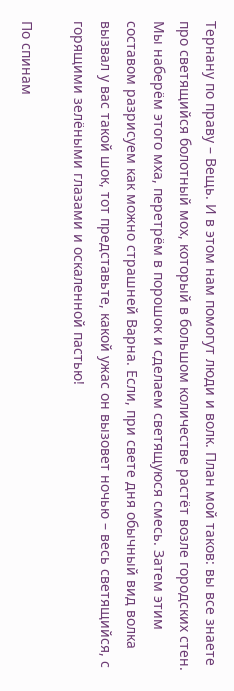Тернану по праву – Вещь. И в этом нам помогут люди и волк. План мой таков: вы все знаете про светящийся болотный мох, который в большом количестве растёт возле городских стен. Мы наберём этого мха, перетрём в порошок и сделаем светящуюся смесь. Затем этим составом разрисуем как можно страшней Варна. Если, при свете дня обычный вид волка вызвал у вас такой шок, тот представьте, какой ужас он вызовет ночью – весь светящийся, с горящими зелёными глазами и оскаленной пастью!

По спинам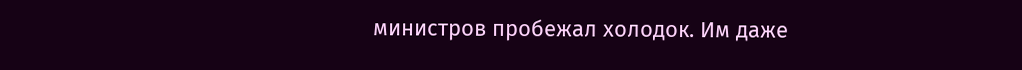министров пробежал холодок. Им даже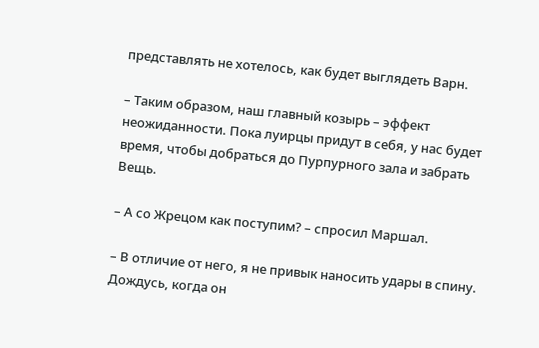представлять не хотелось, как будет выглядеть Варн.

– Таким образом, наш главный козырь – эффект неожиданности. Пока луирцы придут в себя, у нас будет время, чтобы добраться до Пурпурного зала и забрать Вещь.

– А со Жрецом как поступим? – спросил Маршал.

– В отличие от него, я не привык наносить удары в спину. Дождусь, когда он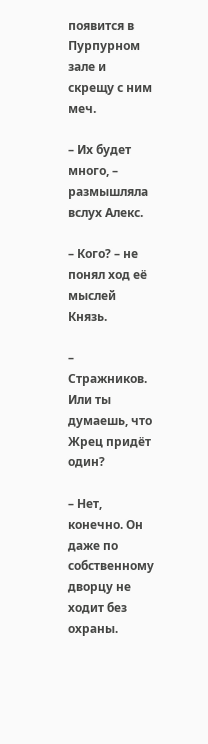появится в Пурпурном зале и скрещу с ним меч.

– Их будет много, – размышляла вслух Алекс.

– Кого? – не понял ход её мыслей Князь.

– Стражников. Или ты думаешь, что Жрец придёт один?

– Нет, конечно. Он даже по собственному дворцу не ходит без охраны.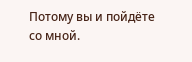Потому вы и пойдёте со мной.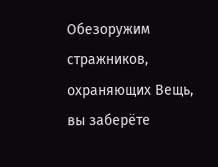Обезоружим стражников, охраняющих Вещь, вы заберёте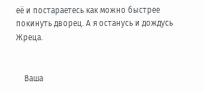её и постараетесь как можно быстрее покинуть дворец. А я останусь и дождусь Жреца.


    Ваша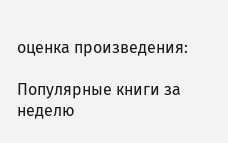оценка произведения:

Популярные книги за неделю